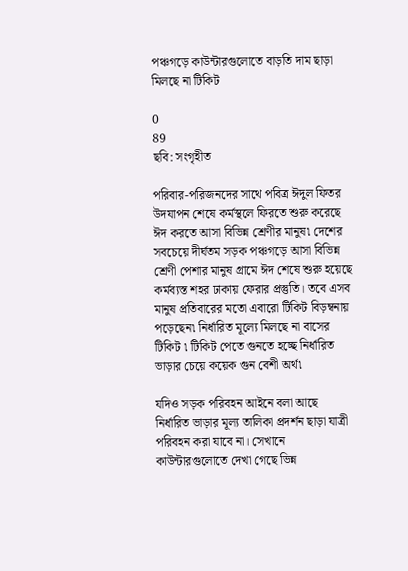পঞ্চগড়ে কাউন্টারগুলোতে বাড়তি দাম ছাড়া মিলছে না টিকিট

0
89
ছবি: সংগৃহীত

পরিবার-পরিজনদের সাথে পবিত্র ঈদুল ফিতর উদযাপন শেষে কর্মস্থলে ফিরতে শুরু করেছে ঈদ করতে আসা বিভিন্ন শ্রেণীর মানুষ৷ দেশের সবচেয়ে দীর্ঘতম সড়ক পঞ্চগড়ে আসা বিভিন্ন শ্রেণী পেশার মানুষ গ্রামে ঈদ শেষে শুরু হয়েছে কর্মব্যস্ত শহর ঢাকায় ফেরার প্রস্তুতি। তবে এসব মানুষ প্রতিবারের মতো এবারো টিকিট বিড়ম্বনায় পড়েছেন৷ নির্ধারিত মূল্যে মিলছে না বাসের টিকিট ৷ টিকিট পেতে গুনতে হচ্ছে নির্ধারিত ভাড়ার চেয়ে কয়েক গুন বেশী অর্থ৷

যদিও সড়ক পরিবহন আইনে বলা আছে নির্ধারিত ভাড়ার মূল্য তালিকা প্রদর্শন ছাড়া যাত্রী পরিবহন করা যাবে না। সেখানে কাউন্টারগুলোতে দেখা গেছে ভিন্ন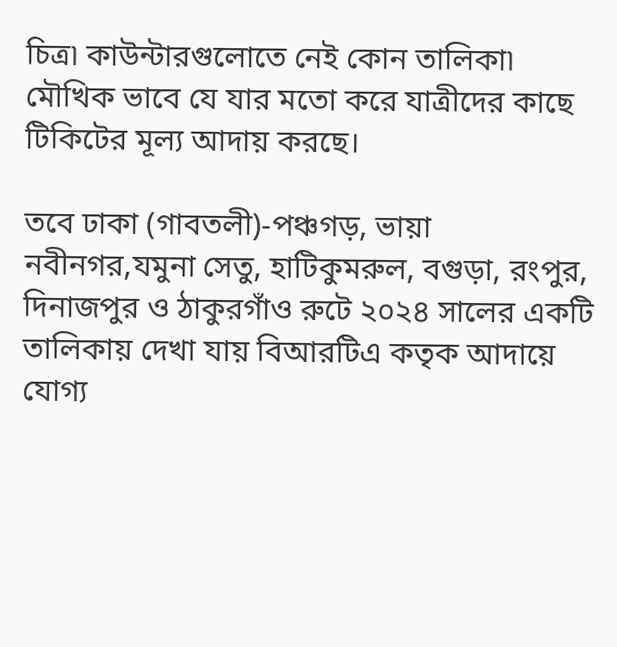চিত্র৷ কাউন্টারগুলোতে নেই কোন তালিকা৷ মৌখিক ভাবে যে যার মতো করে যাত্রীদের কাছে টিকিটের মূল্য আদায় করছে।

তবে ঢাকা (গাবতলী)-পঞ্চগড়, ভায়া নবীনগর,যমুনা সেতু, হাটিকুমরুল, বগুড়া, রংপুর, দিনাজপুর ও ঠাকুরগাঁও রুটে ২০২৪ সালের একটি তালিকায় দেখা যায় বিআরটিএ কতৃক আদায়ে যোগ্য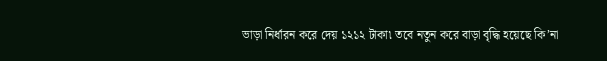ভাড়া নির্ধারন করে দেয় ১২১২ টাকা৷ তবে নতুন করে বাড়া বৃদ্ধি হয়েছে কি’না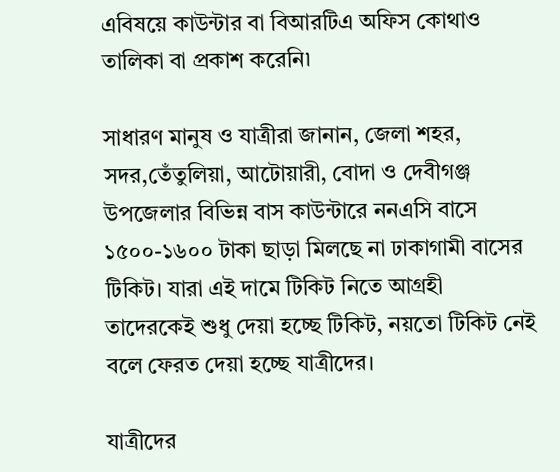এবিষয়ে কাউন্টার বা বিআরটিএ অফিস কোথাও তালিকা বা প্রকাশ করেনি৷

সাধারণ মানুষ ও যাত্রীরা জানান, জেলা শহর, সদর,তেঁতুলিয়া, আটোয়ারী, বোদা ও দেবীগঞ্জ উপজেলার বিভিন্ন বাস কাউন্টারে ননএসি বাসে ১৫০০-১৬০০ টাকা ছাড়া মিলছে না ঢাকাগামী বাসের টিকিট। যারা এই দামে টিকিট নিতে আগ্রহী তাদেরকেই শুধু দেয়া হচ্ছে টিকিট, নয়তো টিকিট নেই বলে ফেরত দেয়া হচ্ছে যাত্রীদের।

যাত্রীদের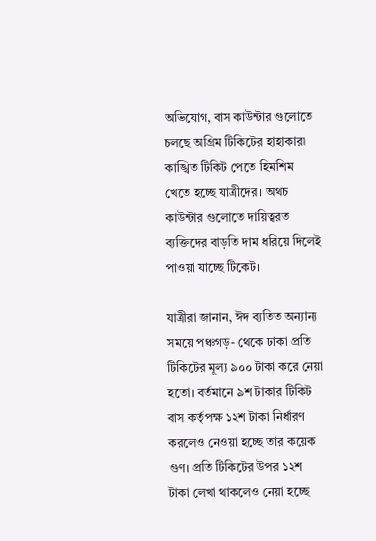অভিযোগ, বাস কাউন্টার গুলোতে চলছে অগ্রিম টিকিটের হাহাকার৷ কাঙ্খিত টিকিট পেতে হিমশিম খেতে হচ্ছে যাত্রীদের। অথচ কাউন্টার গুলোতে দায়িত্বরত ব্যক্তিদের বাড়তি দাম ধরিয়ে দিলেই পাওয়া যাচ্ছে টিকেট।

যাত্রীরা জানান, ঈদ ব্যতিত অন্যান্য সময়ে পঞ্চগড়- থেকে ঢাকা প্রতি টিকিটের মূল্য ৯০০ টাকা করে নেয়া হতো। বর্তমানে ৯শ টাকার টিকিট বাস কর্তৃপক্ষ ১২শ টাকা নির্ধারণ করলেও নেওয়া হচ্ছে তার কয়েক গুণ। প্রতি টিকিটের উপর ১২শ টাকা লেখা থাকলেও নেয়া হচ্ছে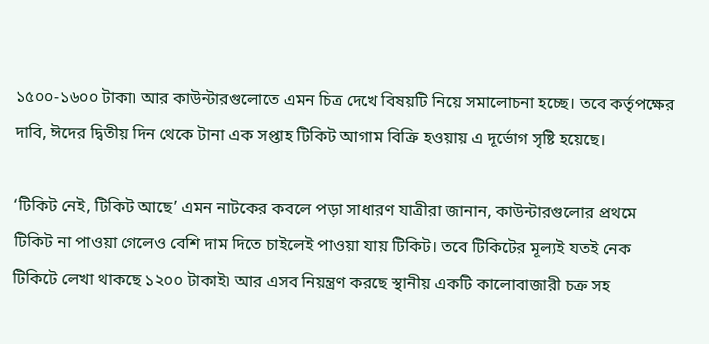১৫০০-১৬০০ টাকা৷ আর কাউন্টারগুলোতে এমন চিত্র দেখে বিষয়টি নিয়ে সমালোচনা হচ্ছে। তবে কর্তৃপক্ষের দাবি, ঈদের দ্বিতীয় দিন থেকে টানা এক সপ্তাহ টিকিট আগাম বিক্রি হওয়ায় এ দূর্ভোগ সৃষ্টি হয়েছে।

‘টিকিট নেই, টিকিট আছে’ এমন নাটকের কবলে পড়া সাধারণ যাত্রীরা জানান, কাউন্টারগুলোর প্রথমে টিকিট না পাওয়া গেলেও বেশি দাম দিতে চাইলেই পাওয়া যায় টিকিট। তবে টিকিটের মূল্যই যতই নেক টিকিটে লেখা থাকছে ১২০০ টাকাই৷ আর এসব নিয়ন্ত্রণ করছে স্থানীয় একটি কালোবাজারী চক্র সহ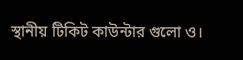স্থানীয় টিকিট কাউন্টার গুলো ও।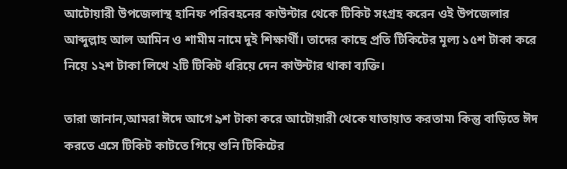আটোয়ারী উপজেলাস্থ হানিফ পরিবহনের কাউন্টার থেকে টিকিট সংগ্রহ করেন ওই উপজেলার আব্দুল্লাহ আল আমিন ও শামীম নামে দুই শিক্ষার্থী। তাদের কাছে প্রতি টিকিটের মূল্য ১৫শ টাকা করে নিয়ে ১২শ টাকা লিখে ২টি টিকিট ধরিয়ে দেন কাউন্টার থাকা ব্যক্তি।

তারা জানান,আমরা ঈদে আগে ৯শ টাকা করে আটোয়ারী থেকে যাতায়াত করতাম৷ কিন্তু বাড়িতে ঈদ করতে এসে টিকিট কাটতে গিয়ে শুনি টিকিটের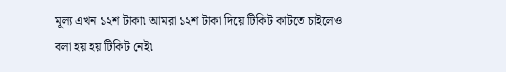মূল্য এখন ১২শ টাকা৷ আমরা ১২শ টাকা দিয়ে টিকিট কাটতে চাইলেও বলা হয় হয় টিকিট নেই৷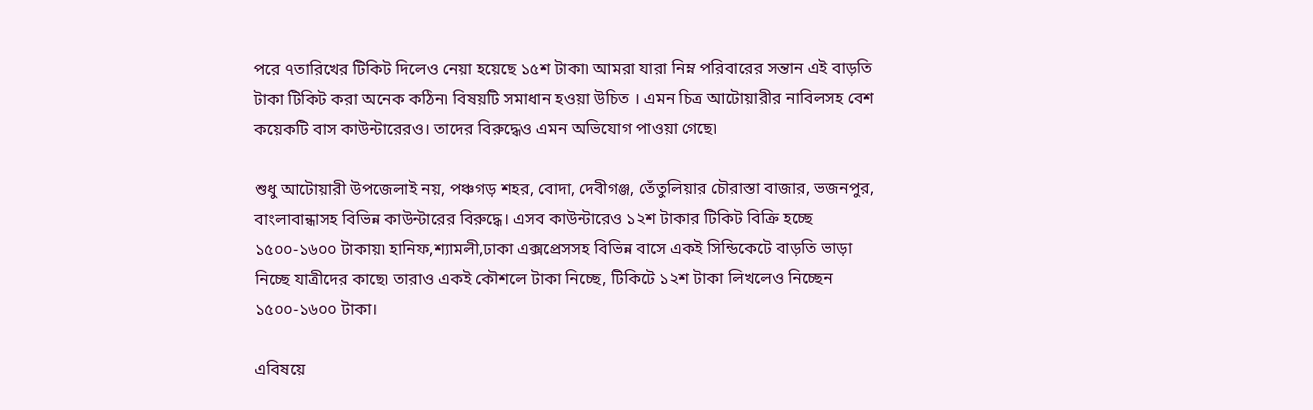পরে ৭তারিখের টিকিট দিলেও নেয়া হয়েছে ১৫শ টাকা৷ আমরা যারা নিম্ন পরিবারের সন্তান এই বাড়তি টাকা টিকিট করা অনেক কঠিন৷ বিষয়টি সমাধান হওয়া উচিত । এমন চিত্র আটোয়ারীর নাবিলসহ বেশ কয়েকটি বাস কাউন্টারেরও। তাদের বিরুদ্ধেও এমন অভিযোগ পাওয়া গেছে৷

শুধু আটোয়ারী উপজেলাই নয়, পঞ্চগড় শহর, বোদা, দেবীগঞ্জ, তেঁতুলিয়ার চৌরাস্তা বাজার, ভজনপুর, বাংলাবান্ধাসহ বিভিন্ন কাউন্টারের বিরুদ্ধে। এসব কাউন্টারেও ১২শ টাকার টিকিট বিক্রি হচ্ছে ১৫০০-১৬০০ টাকায়৷ হানিফ,শ্যামলী,ঢাকা এক্সপ্রেসসহ বিভিন্ন বাসে একই সিন্ডিকেটে বাড়তি ভাড়া নিচ্ছে যাত্রীদের কাছে৷ তারাও একই কৌশলে টাকা নিচ্ছে, টিকিটে ১২শ টাকা লিখলেও নিচ্ছেন ১৫০০-১৬০০ টাকা।

এবিষয়ে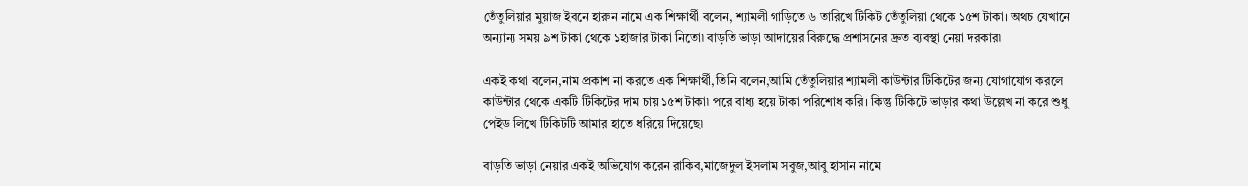তেঁতুলিয়ার মুয়াজ ইবনে হারুন নামে এক শিক্ষার্থী বলেন, শ্যামলী গাড়িতে ৬ তারিখে টিকিট তেঁতুলিয়া থেকে ১৫শ টাকা। অথচ যেখানে অন্যান্য সময় ৯শ টাকা থেকে ১হাজার টাকা নিতো৷ বাড়তি ভাড়া আদায়ের বিরুদ্ধে প্রশাসনের দ্রুত ব্যবস্থা নেয়া দরকার৷

একই কথা বলেন,নাম প্রকাশ না করতে এক শিক্ষার্থী,তিনি বলেন,আমি তেঁতুলিয়ার শ্যামলী কাউন্টার টিকিটের জন্য যোগাযোগ করলে কাউন্টার থেকে একটি টিকিটের দাম চায় ১৫শ টাকা৷ পরে বাধ্য হয়ে টাকা পরিশোধ করি। কিন্তু টিকিটে ভাড়ার কথা উল্লেখ না করে শুধু পেইড লিখে টিকিটটি আমার হাতে ধরিয়ে দিয়েছে৷

বাড়তি ভাড়া নেয়ার একই অভিযোগ করেন রাকিব,মাজেদুল ইসলাম সবুজ,আবু হাসান নামে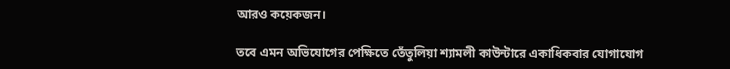আরও কয়েকজন।

তবে এমন অভিযোগের পেক্ষিতে তেঁতুলিয়া শ্যামলী কাউন্টারে একাধিকবার যোগাযোগ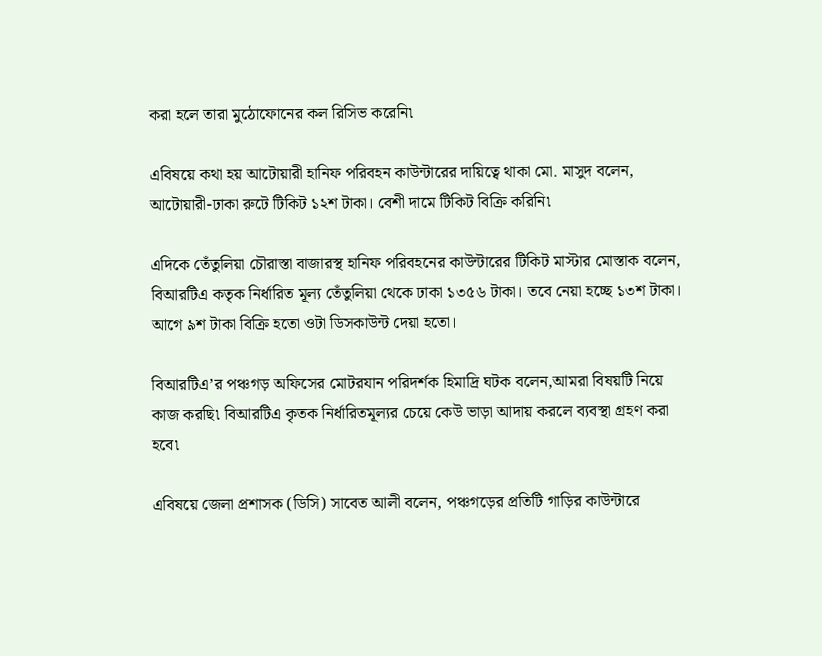করা হলে তারা মুঠোফোনের কল রিসিভ করেনি৷

এবিষয়ে কথা হয় আটোয়ারী হানিফ পরিবহন কাউন্টারের দায়িত্বে থাকা মো. মাসুদ বলেন, আটোয়ারী-ঢাকা রুটে টিকিট ১২শ টাকা। বেশী দামে টিকিট বিক্রি করিনি৷

এদিকে তেঁতুলিয়া চৌরাস্তা বাজারস্থ হানিফ পরিবহনের কাউন্টারের টিকিট মাস্টার মোস্তাক বলেন, বিআরটিএ কতৃক নির্ধারিত মূল্য তেঁতুলিয়া থেকে ঢাকা ১৩৫৬ টাকা। তবে নেয়া হচ্ছে ১৩শ টাকা। আগে ৯শ টাকা বিক্রি হতো ওটা ডিসকাউন্ট দেয়া হতো।

বিআরটিএ’র পঞ্চগড় অফিসের মোটরযান পরিদর্শক হিমাদ্রি ঘটক বলেন,আমরা বিষয়টি নিয়ে কাজ করছি৷ বিআরটিএ কৃতক নির্ধারিতমূল্যর চেয়ে কেউ ভাড়া আদায় করলে ব্যবস্থা গ্রহণ করা হবে৷

এবিষয়ে জেলা প্রশাসক (ডিসি) সাবেত আলী বলেন, পঞ্চগড়ের প্রতিটি গাড়ির কাউন্টারে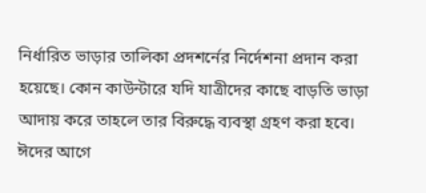নির্ধারিত ভাড়ার তালিকা প্রদশর্নের নির্দেশনা প্রদান করা হয়েছে। কোন কাউন্টারে যদি যাত্রীদের কাছে বাড়তি ভাড়া আদায় করে তাহলে তার বিরুদ্ধে ব্যবস্থা গ্রহণ করা হবে। ঈদের আগে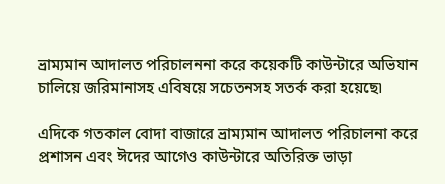ভ্রাম্যমান আদালত পরিচালননা করে কয়েকটি কাউন্টারে অভিযান চালিয়ে জরিমানাসহ এবিষয়ে সচেতনসহ সতর্ক করা হয়েছে৷

এদিকে গতকাল বোদা বাজারে ভ্রাম্যমান আদালত পরিচালনা করে প্রশাসন এবং ঈদের আগেও কাউন্টারে অতিরিক্ত ভাড়া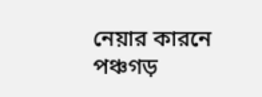নেয়ার কারনে পঞ্চগড়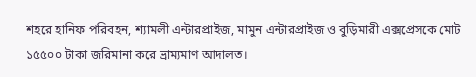শহরে হানিফ পরিবহন, শ্যামলী এন্টারপ্রাইজ, মামুন এন্টারপ্রাইজ ও বুড়িমারী এক্সপ্রেসকে মোট ১৫৫০০ টাকা জরিমানা করে ভ্রাম্যমাণ আদালত।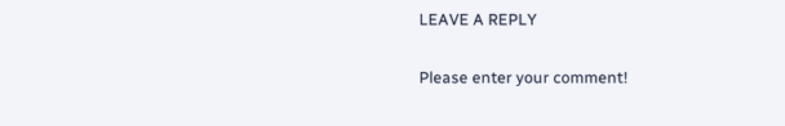LEAVE A REPLY

Please enter your comment!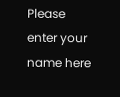Please enter your name here